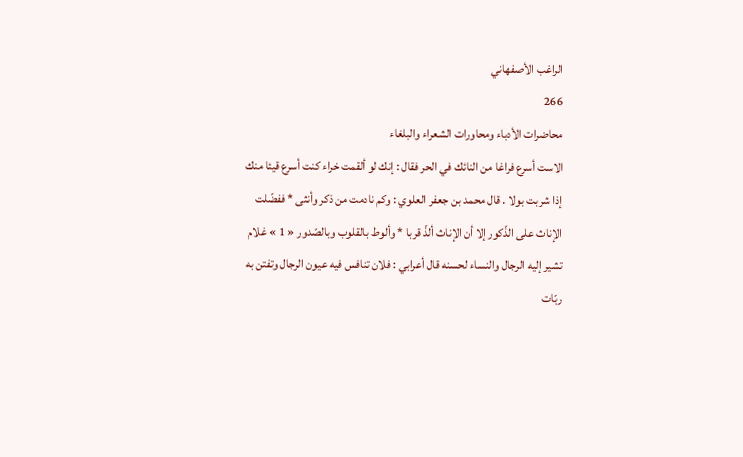الراغب الأصفهاني
266
محاضرات الأدباء ومحاورات الشعراء والبلغاء
الاست أسرع فراغا من النائك في الحر فقال : إنك لو ألقمت خراء كنت أسرع قيئا منك إذا شربت بولا . قال محمد بن جعفر العلوي : وكم نادمت من ذكر وأنثى * ففضّلت الإناث على الذّكور إلا أن الإناث ألذّ قربا * وألوط بالقلوب وبالصّدور « 1 » غلام تشير إليه الرجال والنساء لحسنه قال أعرابي : فلان تنافس فيه عيون الرجال وتفتن به ربّات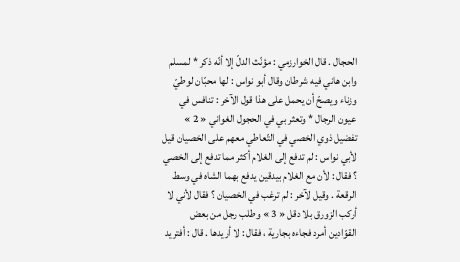الحجال . قال الخوارزمي : مؤنّث الدلّ إلا أنّه ذكر * لمسلم وابن هاني فيه شرطان وقال أبو نواس : لها محبّان لوطيّ وزناء ويصحّ أن يحمل على هذا قول الآخر : تنافس في عيون الرجال * وتعثر بي في الحجول الغواني « 2 » تفضيل ذوي الخصي في التّعاطي معهم على الخصيان قيل لأبي نواس : لم تدفع إلى الغلام أكثر مما تدفع إلى الخصي ؟ فقال : لأن مع الغلام بيدقين يدفع بهما الشاه في وسط الرقعة . وقيل لآخر : لم ترغب في الخصيان ؟ فقال لأني لا أركب الزورق بلا دقل « 3 » وطلب رجل من بعض القوّادين أمرد فجاءه بجارية ، فقال : لا أريدها . قال : أفتريد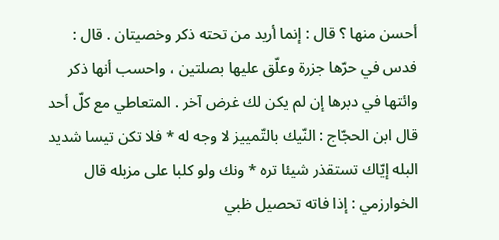أحسن منها ؟ قال : إنما أريد من تحته ذكر وخصيتان . قال : فدس في حرّها جزرة وعلّق عليها بصلتين ، واحسب أنها ذكر وائتها في دبرها إن لم يكن لك غرض آخر . المتعاطي مع كلّ أحد قال ابن الحجّاج : النّيك بالتّمييز لا وجه له * فلا تكن تيسا شديد البله إيّاك تستقذر شيئا تره * ونك ولو كلبا على مزبله قال الخوارزمي : إذا فاته تحصيل ظبي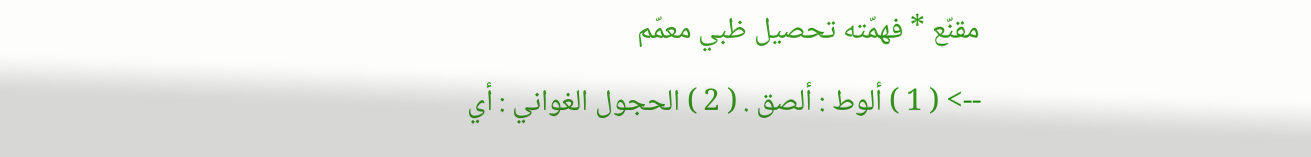مقنّع * فهمّته تحصيل ظبي معمّم
--> ( 1 ) ألوط : ألصق . ( 2 ) الحجول الغواني : أي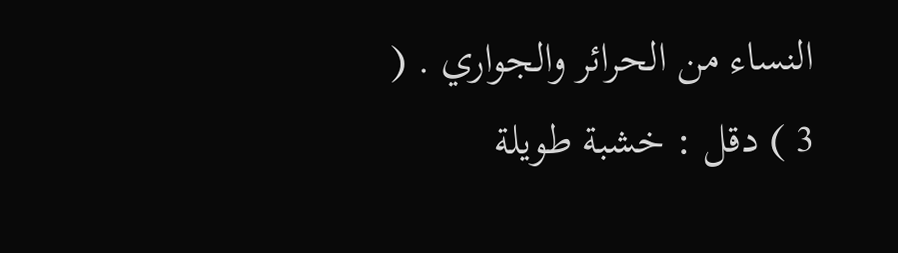النساء من الحرائر والجواري . ( 3 ) دقل : خشبة طويلة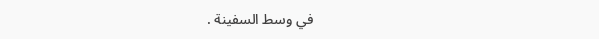في وسط السفينة .